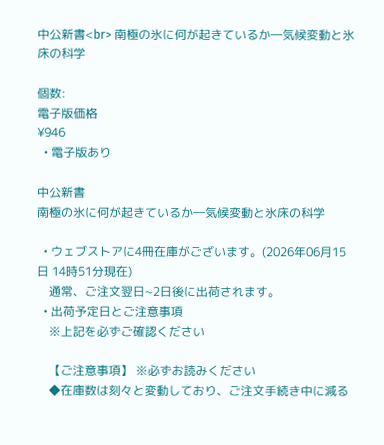中公新書<br> 南極の氷に何が起きているか―気候変動と氷床の科学

個数:
電子版価格
¥946
  • 電子版あり

中公新書
南極の氷に何が起きているか―気候変動と氷床の科学

  • ウェブストアに4冊在庫がございます。(2026年06月15日 14時51分現在)
    通常、ご注文翌日~2日後に出荷されます。
  • 出荷予定日とご注意事項
    ※上記を必ずご確認ください

    【ご注意事項】 ※必ずお読みください
    ◆在庫数は刻々と変動しており、ご注文手続き中に減る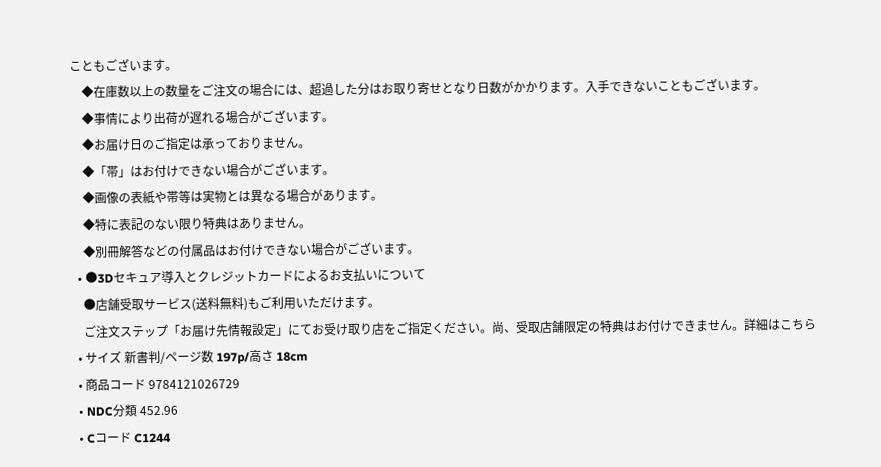こともございます。
    ◆在庫数以上の数量をご注文の場合には、超過した分はお取り寄せとなり日数がかかります。入手できないこともございます。
    ◆事情により出荷が遅れる場合がございます。
    ◆お届け日のご指定は承っておりません。
    ◆「帯」はお付けできない場合がございます。
    ◆画像の表紙や帯等は実物とは異なる場合があります。
    ◆特に表記のない限り特典はありません。
    ◆別冊解答などの付属品はお付けできない場合がございます。
  • ●3Dセキュア導入とクレジットカードによるお支払いについて
    ●店舗受取サービス(送料無料)もご利用いただけます。
    ご注文ステップ「お届け先情報設定」にてお受け取り店をご指定ください。尚、受取店舗限定の特典はお付けできません。詳細はこちら
  • サイズ 新書判/ページ数 197p/高さ 18cm
  • 商品コード 9784121026729
  • NDC分類 452.96
  • Cコード C1244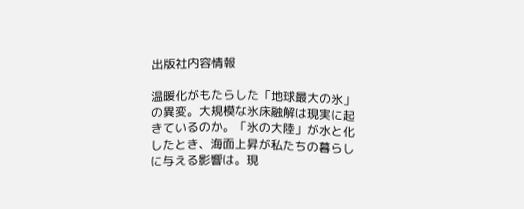出版社内容情報

温暖化がもたらした「地球最大の氷」の異変。大規模な氷床融解は現実に起きているのか。「氷の大陸」が水と化したとき、海面上昇が私たちの暮らしに与える影響は。現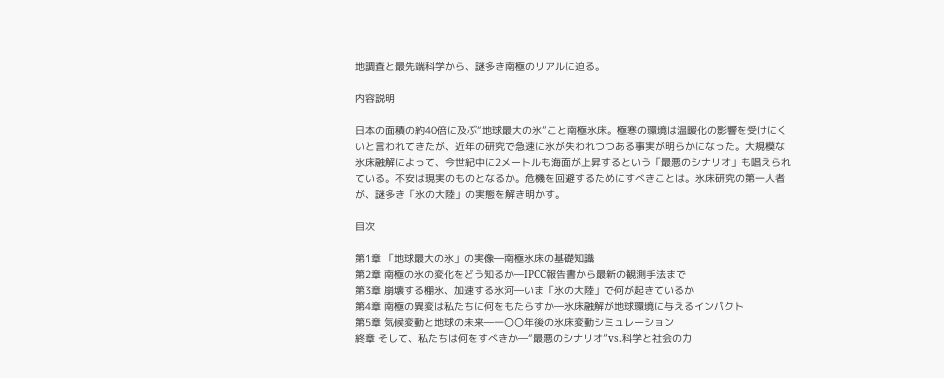地調査と最先端科学から、謎多き南極のリアルに迫る。

内容説明

日本の面積の約40倍に及ぶ“地球最大の氷”こと南極氷床。極寒の環境は温暖化の影響を受けにくいと言われてきたが、近年の研究で急速に氷が失われつつある事実が明らかになった。大規模な氷床融解によって、今世紀中に2メートルも海面が上昇するという「最悪のシナリオ」も唱えられている。不安は現実のものとなるか。危機を回避するためにすべきことは。氷床研究の第一人者が、謎多き「氷の大陸」の実態を解き明かす。

目次

第1章 「地球最大の氷」の実像―南極氷床の基礎知識
第2章 南極の氷の変化をどう知るか―IPCC報告書から最新の観測手法まで
第3章 崩壊する棚氷、加速する氷河―いま「氷の大陸」で何が起きているか
第4章 南極の異変は私たちに何をもたらすか―氷床融解が地球環境に与えるインパクト
第5章 気候変動と地球の未来―一〇〇年後の氷床変動シミュレーション
終章 そして、私たちは何をすべきか―“最悪のシナリオ”vs.科学と社会の力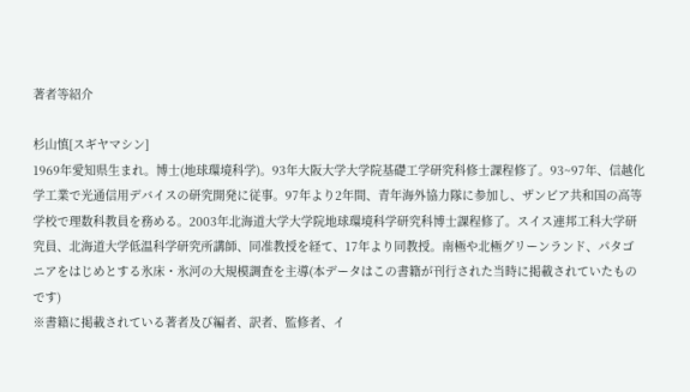著者等紹介

杉山慎[スギヤマシン]
1969年愛知県生まれ。博士(地球環境科学)。93年大阪大学大学院基礎工学研究科修士課程修了。93~97年、信越化学工業で光通信用デバイスの研究開発に従事。97年より2年間、青年海外協力隊に参加し、ザンビア共和国の高等学校で理数科教員を務める。2003年北海道大学大学院地球環境科学研究科博士課程修了。スイス連邦工科大学研究員、北海道大学低温科学研究所講師、同准教授を経て、17年より同教授。南極や北極グリーンランド、パタゴニアをはじめとする氷床・氷河の大規模調査を主導(本データはこの書籍が刊行された当時に掲載されていたものです)
※書籍に掲載されている著者及び編者、訳者、監修者、イ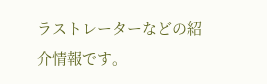ラストレーターなどの紹介情報です。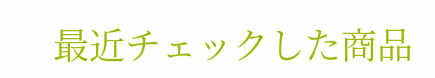最近チェックした商品